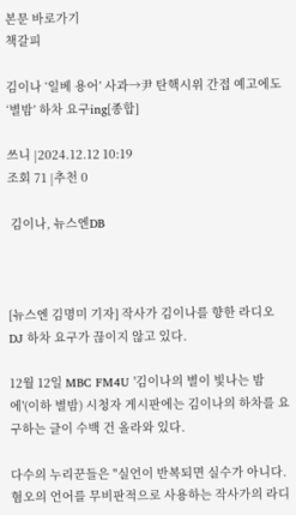본문 바로가기
책갈피

김이나 ‘일베 용어’ 사과→尹 탄핵시위 간접 예고에도 ‘별밤’ 하차 요구ing[종합]

쓰니 |2024.12.12 10:19
조회 71 |추천 0

 김이나, 뉴스엔DB



[뉴스엔 김명미 기자] 작사가 김이나를 향한 라디오 DJ 하차 요구가 끊이지 않고 있다.

12월 12일 MBC FM4U '김이나의 별이 빛나는 밤에'(이하 별밤) 시청자 게시판에는 김이나의 하차를 요구하는 글이 수백 건 올라와 있다.

다수의 누리꾼들은 "실언이 반복되면 실수가 아니다. 혐오의 언어를 무비판적으로 사용하는 작사가의 라디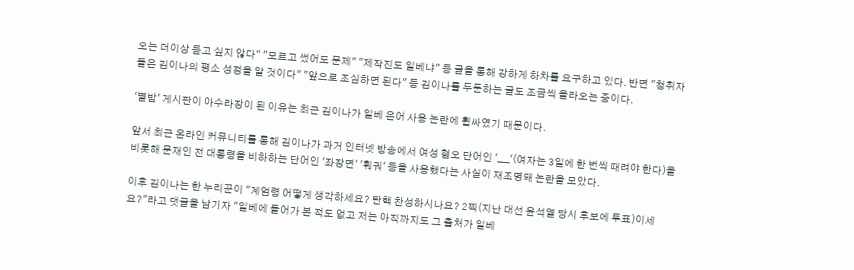오는 더이상 듣고 싶지 않다" "모르고 썼어도 문제" "제작진도 일베냐" 등 글을 통해 강하게 하차를 요구하고 있다. 반면 "청취자들은 김이나의 평소 성정을 알 것이다" "앞으로 조심하면 된다" 등 김이나를 두둔하는 글도 조금씩 올라오는 중이다.

'별밤' 게시판이 아수라장이 된 이유는 최근 김이나가 일베 은어 사용 논란에 휩싸였기 때문이다.

앞서 최근 온라인 커뮤니티를 통해 김이나가 과거 인터넷 방송에서 여성 혐오 단어인 '___'(여자는 3일에 한 번씩 때려야 한다)을 비롯해 문재인 전 대통령을 비하하는 단어인 '좌장면' '훠궈' 등을 사용했다는 사실이 재조명돼 논란을 모았다.

이후 김이나는 한 누리꾼이 "계엄령 어떻게 생각하세요? 탄핵 찬성하시나요? 2찍(지난 대선 윤석열 당시 후보에 투표)이세요?"라고 댓글을 남기자 "일베에 들어가 본 적도 없고 저는 아직까지도 그 출처가 일베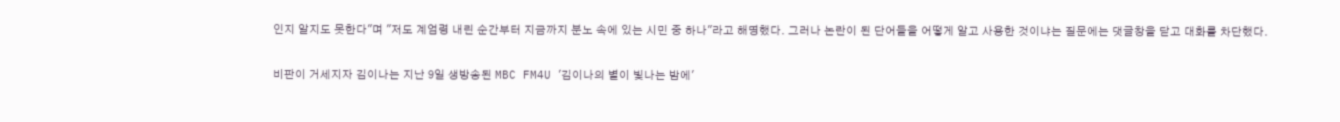인지 알지도 못한다"며 "저도 계엄령 내린 순간부터 지금까지 분노 속에 있는 시민 중 하나"라고 해명했다. 그러나 논란이 된 단어들을 어떻게 알고 사용한 것이냐는 질문에는 댓글창을 닫고 대화를 차단했다.

비판이 거세지자 김이나는 지난 9일 생방송된 MBC FM4U '김이나의 별이 빛나는 밤에'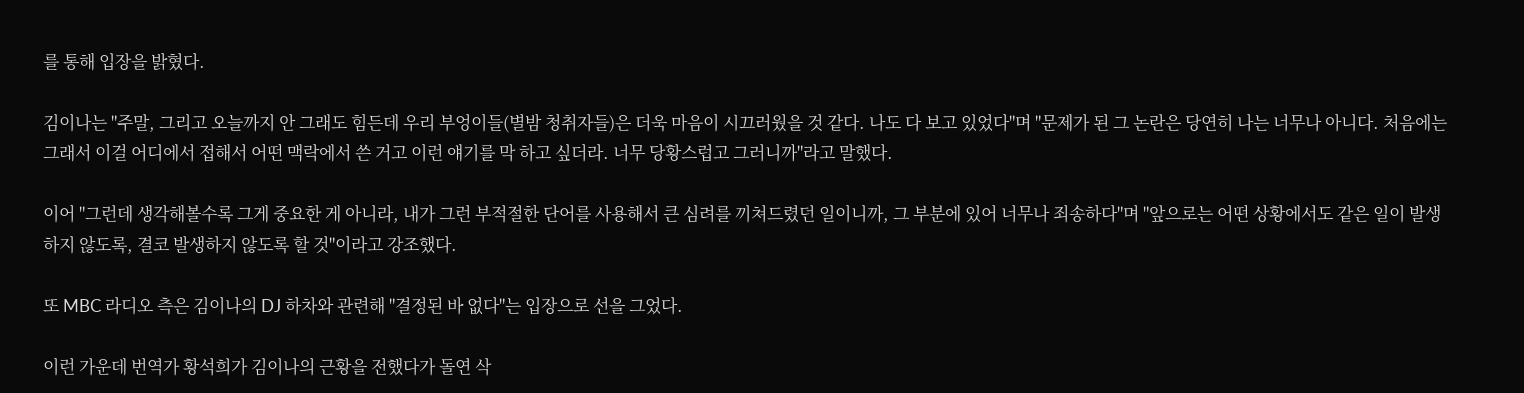를 통해 입장을 밝혔다.

김이나는 "주말, 그리고 오늘까지 안 그래도 힘든데 우리 부엉이들(별밤 청취자들)은 더욱 마음이 시끄러웠을 것 같다. 나도 다 보고 있었다"며 "문제가 된 그 논란은 당연히 나는 너무나 아니다. 처음에는 그래서 이걸 어디에서 접해서 어떤 맥락에서 쓴 거고 이런 얘기를 막 하고 싶더라. 너무 당황스럽고 그러니까"라고 말했다.

이어 "그런데 생각해볼수록 그게 중요한 게 아니라, 내가 그런 부적절한 단어를 사용해서 큰 심려를 끼쳐드렸던 일이니까, 그 부분에 있어 너무나 죄송하다"며 "앞으로는 어떤 상황에서도 같은 일이 발생하지 않도록, 결코 발생하지 않도록 할 것"이라고 강조했다.

또 MBC 라디오 측은 김이나의 DJ 하차와 관련해 "결정된 바 없다"는 입장으로 선을 그었다.

이런 가운데 번역가 황석희가 김이나의 근황을 전했다가 돌연 삭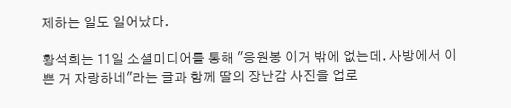제하는 일도 일어났다.

황석희는 11일 소셜미디어를 통해 "응원봉 이거 밖에 없는데. 사방에서 이쁜 거 자랑하네"라는 글과 함께 딸의 장난감 사진을 업로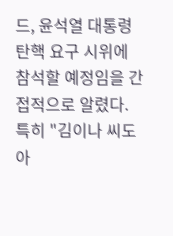드, 윤석열 대통령 탄핵 요구 시위에 참석할 예정임을 간접적으로 알렸다. 특히 "김이나 씨도 아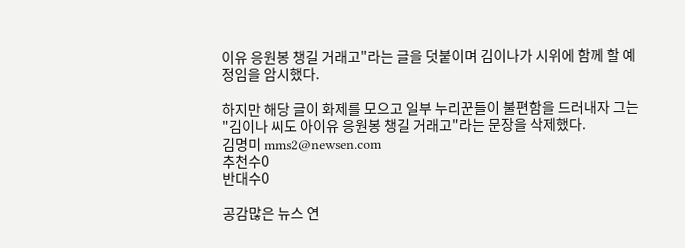이유 응원봉 챙길 거래고"라는 글을 덧붙이며 김이나가 시위에 함께 할 예정임을 암시했다.

하지만 해당 글이 화제를 모으고 일부 누리꾼들이 불편함을 드러내자 그는 "김이나 씨도 아이유 응원봉 챙길 거래고"라는 문장을 삭제했다.
김명미 mms2@newsen.com
추천수0
반대수0

공감많은 뉴스 연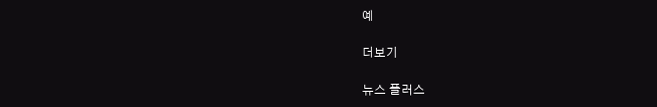예

더보기

뉴스 플러스